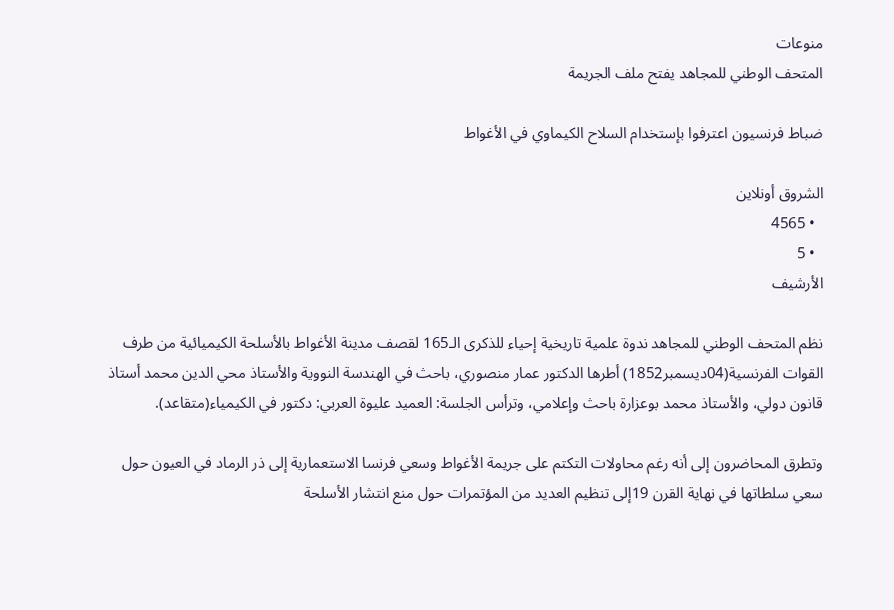منوعات
المتحف الوطني للمجاهد يفتح ملف الجريمة

ضباط فرنسيون اعترفوا بإستخدام السلاح الكيماوي في الأغواط

الشروق أونلاين
  • 4565
  • 5
الأرشيف

نظم المتحف الوطني للمجاهد ندوة علمية تاريخية إحياء للذكرى الـ165 لقصف مدينة الأغواط بالأسلحة الكيميائية من طرف القوات الفرنسية(04ديسمبر1852) أطرها الدكتور عمار منصوري، باحث في الهندسة النووية والأستاذ محي الدين محمد أستاذ قانون دولي، والأستاذ محمد بوعزارة باحث وإعلامي، وترأس الجلسة: العميد عليوة العربي: دكتور في الكيمياء(متقاعد).

وتطرق المحاضرون إلى أنه رغم محاولات التكتم على جريمة الأغواط وسعي فرنسا الاستعمارية إلى ذر الرماد في العيون حول سعي سلطاتها في نهاية القرن 19إلى تنظيم العديد من المؤتمرات حول منع انتشار الأسلحة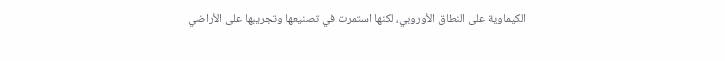الكيماوية على النطاق الأوروبي، لكنها استمرت في تصنيعها وتجريبها على الأراضي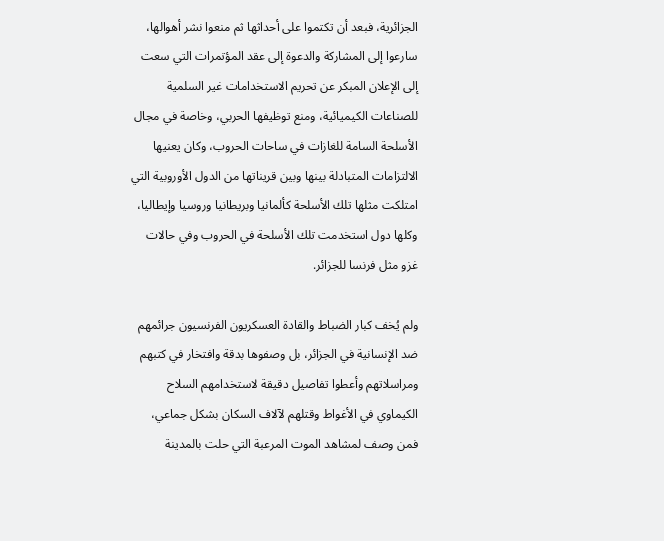الجزائرية، فبعد أن تكتموا على أحداثها ثم منعوا نشر أهوالها، سارعوا إلى المشاركة والدعوة إلى عقد المؤتمرات التي سعت إلى الإعلان المبكر عن تحريم الاستخدامات غير السلمية للصناعات الكيميائية، ومنع توظيفها الحربي، وخاصة في مجال الأسلحة السامة للغازات في ساحات الحروب، وكان يعنيها الالتزامات المتبادلة بينها وبين قريناتها من الدول الأوروبية التي امتلكت مثلها تلك الأسلحة كألمانيا وبريطانيا وروسيا وإيطاليا، وكلها دول استخدمت تلك الأسلحة في الحروب وفي حالات غزو مثل فرنسا للجزائر.

ولم يُخف كبار الضباط والقادة العسكريون الفرنسيون جرائمهم ضد الإنسانية في الجزائر، بل وصفوها بدقة وافتخار في كتبهم ومراسلاتهم وأعطوا تفاصيل دقيقة لاستخدامهم السلاح الكيماوي في الأغواط وقتلهم لآلاف السكان بشكل جماعي، فمن وصف لمشاهد الموت المرعبة التي حلت بالمدينة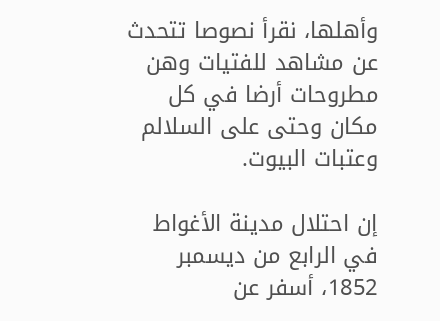وأهلها، نقرأ نصوصا تتحدث عن مشاهد للفتيات وهن مطروحات أرضا في كل مكان وحتى على السلالم وعتبات البيوت.

إن احتلال مدينة الأغواط في الرابع من ديسمبر 1852، أسفر عن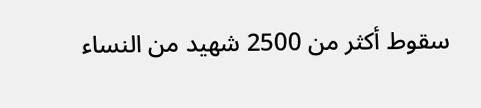سقوط أكثر من 2500 شهيد من النساء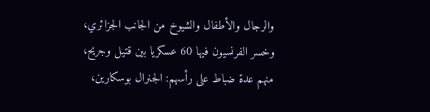والرجال والأطفال والشيوخ من الجانب الجزائري، وخسر الفرنسيون فيها 60 عسكريا بين قتيل وجريح، منهم عدة ضباط على رأسهم: الجنرال بوسكارين،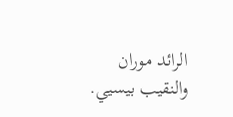الرائد موران والنقيب بيسيي.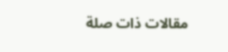مقالات ذات صلة